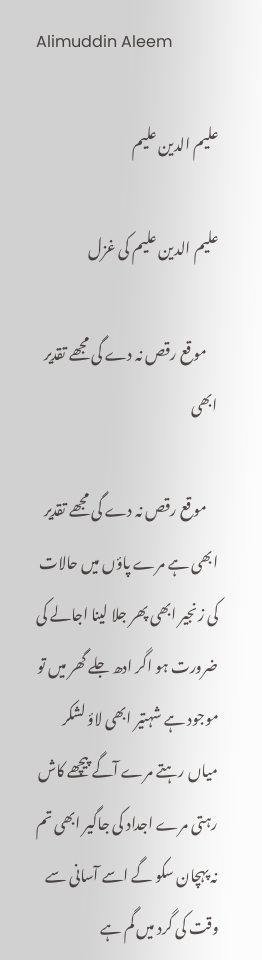Alimuddin Aleem

علیم الدین علیم

علیم الدین علیم کی غزل

    موقع رقص نہ دے گی مجھے تقدیر ابھی

    موقع رقص نہ دے گی مجھے تقدیر ابھی ہے مرے پاؤں میں حالات کی زنجیر ابھی پھر جلا لینا اجالے کی ضرورت ہو اگر ادھ جلے گھر میں تو موجود ہے شہتیر ابھی لاؤ لشکر میاں رہتے مرے آگے پیچھے کاش رہتی مرے اجداد کی جاگیر ابھی تم نہ پہچان سکو گے اسے آسانی سے وقت کی گرد میں گم ہے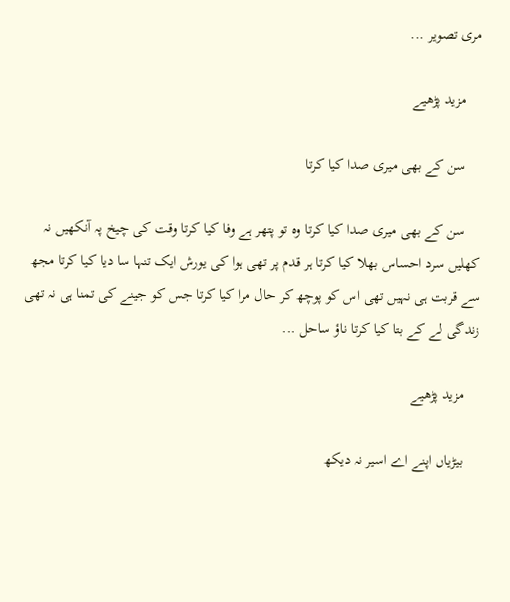مری تصویر ...

    مزید پڑھیے

    سن کے بھی میری صدا کیا کرتا

    سن کے بھی میری صدا کیا کرتا وہ تو پتھر ہے وفا کیا کرتا وقت کی چیخ پہ آنکھیں نہ کھلیں سرد احساس بھلا کیا کرتا ہر قدم پر تھی ہوا کی یورش ایک تنہا سا دیا کیا کرتا مجھ سے قربت ہی نہیں تھی اس کو پوچھ کر حال مرا کیا کرتا جس کو جینے کی تمنا ہی نہ تھی زندگی لے کے بتا کیا کرتا ناؤ ساحل ...

    مزید پڑھیے

    بیڑیاں اپنے اے اسیر نہ دیکھ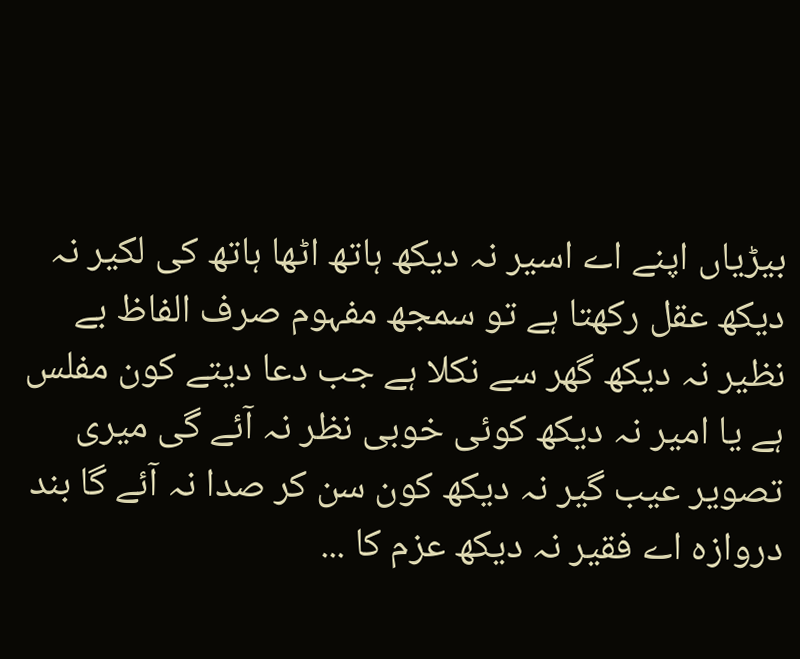بیڑیاں اپنے اے اسیر نہ دیکھ ہاتھ اٹھا ہاتھ کی لکیر نہ دیکھ عقل رکھتا ہے تو سمجھ مفہوم صرف الفاظ بے نظیر نہ دیکھ گھر سے نکلا ہے جب دعا دیتے کون مفلس ہے یا امیر نہ دیکھ کوئی خوبی نظر نہ آئے گی میری تصویر عیب گیر نہ دیکھ کون سن کر صدا نہ آئے گا بند دروازہ اے فقیر نہ دیکھ عزم کا ...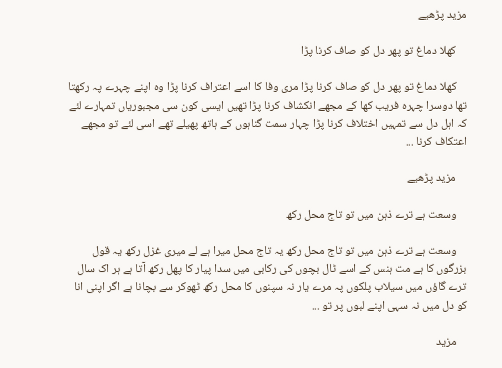مزید پڑھیے

    کھلا دماغ تو پھر دل کو صاف کرنا پڑا

    کھلا دماغ تو پھر دل کو صاف کرنا پڑا مری وفا کا اسے اعتراف کرنا پڑا وہ اپنے چہرے پہ رکھتا تھا دوسرا چہرہ فریب کھا کے مجھے انکشاف کرنا پڑا تھیں ایسی کون سی مجبوریاں تمہارے لئے کہ اہل دل سے تمہیں اختلاف کرنا پڑا چہار سمت گناہوں کے ہاتھ پھیلے تھے اسی لئے تو مجھے اعتکاف کرنا ...

    مزید پڑھیے

    وسعت ہے ترے ذہن میں تو تاج محل رکھ

    وسعت ہے ترے ذہن میں تو تاج محل رکھ یہ تاج محل میرا ہے لے میری غزل رکھ یہ قول بزرگوں کا ہے مت ہنس کے اسے ٹال بچوں کی رکابی میں سدا پیار کا پھل رکھ آتا ہے ہر اک سال ترے گاؤں میں سیلاب پلکوں پہ مرے یار نہ سپنوں کا محل رکھ ٹھوکر سے بچانا ہے اگر اپنی انا کو دل میں نہ سہی اپنے لبوں پر تو ...

    مزید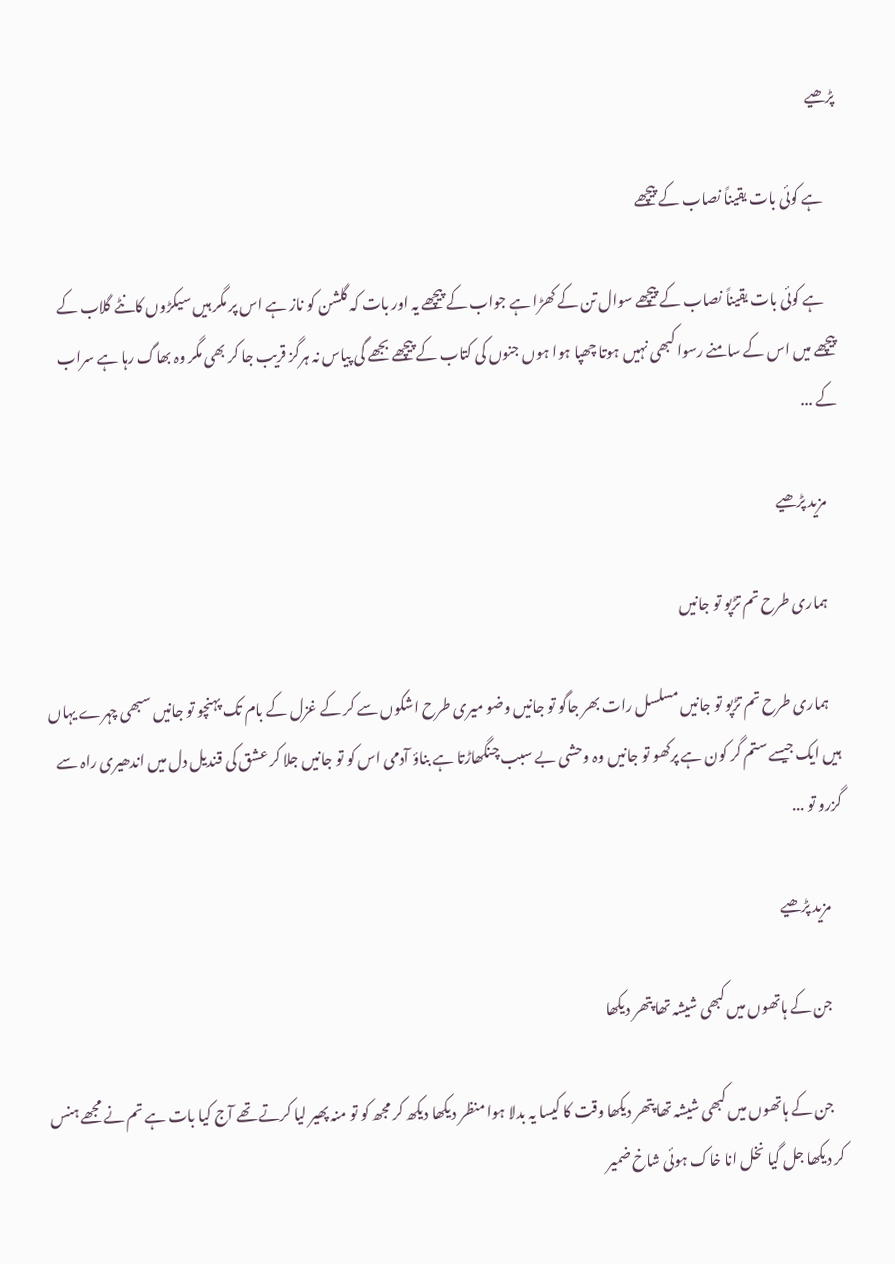پڑھیے

    ہے کوئی بات یقیناً نصاب کے پیچھے

    ہے کوئی بات یقیناً نصاب کے پیچھے سوال تن کے کھڑا ہے جواب کے پیچھے یہ اور بات کہ گلشن کو ناز ہے اس پر مگر ہیں سیکڑوں کانٹے گلاب کے پیچھے میں اس کے سامنے رسوا کبھی نہیں ہوتا چھپا ہوا ہوں جنوں کی کتاب کے پیچھے بجھے گی پیاس نہ ہرگز قریب جا کر بھی مگر وہ بھاگ رہا ہے سراب کے ...

    مزید پڑھیے

    ہماری طرح تم تڑپو تو جانیں

    ہماری طرح تم تڑپو تو جانیں مسلسل رات بھر جاگو تو جانیں وضو میری طرح اشکوں سے کر کے غزل کے بام تک پہنچو تو جانیں سبھی چہرے یہاں ہیں ایک جیسے ستم گر کون ہے پرکھو تو جانیں وہ وحشی بے سبب چنگھاڑتا ہے بناؤ آدمی اس کو تو جانیں جلا کر عشق کی قندیل دل میں اندھیری راہ سے گزرو تو ...

    مزید پڑھیے

    جن کے ہاتھوں میں کبھی شیشہ تھا پتھر دیکھا

    جن کے ہاتھوں میں کبھی شیشہ تھا پتھر دیکھا وقت کا کیسا یہ بدلا ہوا منظر دیکھا دیکھ کر مجھ کو تو منہ پھیر لیا کرتے تھے آج کیا بات ہے تم نے مجھے ہنس کر دیکھا جل گیا نخل انا خاک ہوئی شاخ ضمیر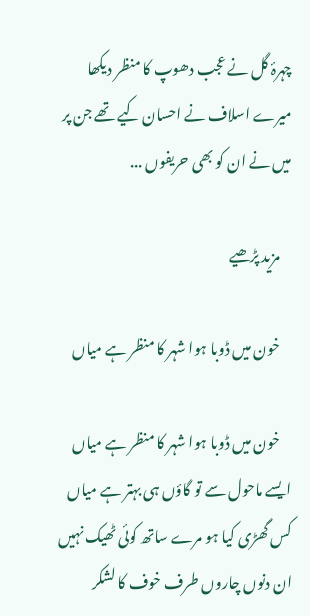چہرۂ گل نے عجب دھوپ کا منظر دیکھا میرے اسلاف نے احسان کیے تھے جن پر میں نے ان کو بھی حریفوں ...

    مزید پڑھیے

    خون میں ڈوبا ہوا شہر کا منظر ہے میاں

    خون میں ڈوبا ہوا شہر کا منظر ہے میاں ایسے ماحول سے تو گاؤں ہی بہتر ہے میاں کس گھڑی کیا ہو مرے ساتھ کوئی ٹھیک نہیں ان دنوں چاروں طرف خوف کا لشکر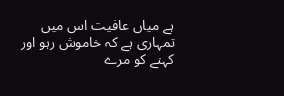ہے میاں عافیت اس میں تمہاری ہے کہ خاموش رہو اور کہنے کو مرے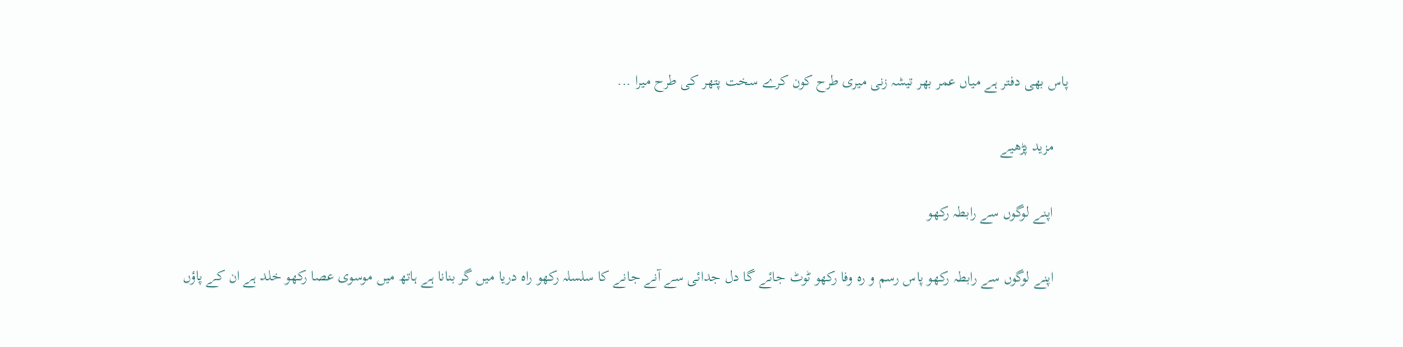پاس بھی دفتر ہے میاں عمر بھر تیشہ زنی میری طرح کون کرے سخت پتھر کی طرح میرا ...

    مزید پڑھیے

    اپنے لوگوں سے رابطہ رکھو

    اپنے لوگوں سے رابطہ رکھو پاس رسم و رہ وفا رکھو ٹوٹ جائے گا دل جدائی سے آنے جانے کا سلسلہ رکھو راہ دریا میں گر بنانا ہے ہاتھ میں موسوی عصا رکھو خلد ہے ان کے پاؤں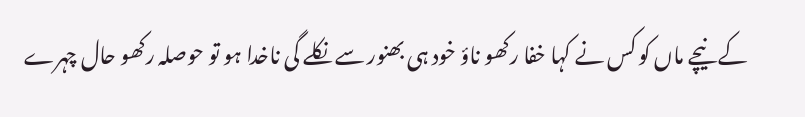کے نیچے ماں کو کس نے کہا خفا رکھو ناؤ خود ہی بھنور سے نکلے گی ناخدا ہو تو حوصلہ رکھو حال چہرے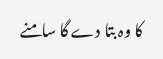کا وہ بتا دے گا سامنے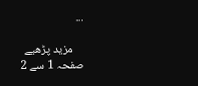...

    مزید پڑھیے
صفحہ 1 سے 2